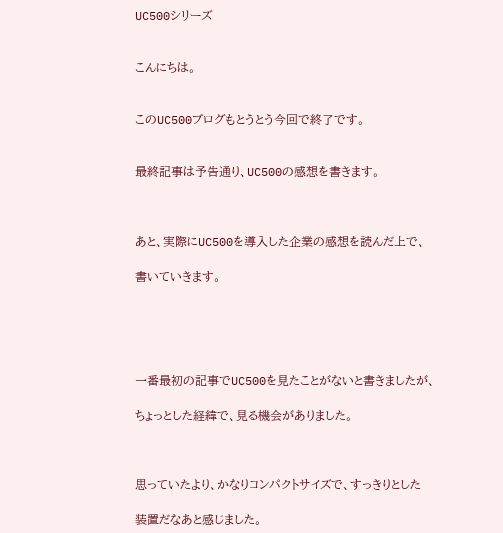UC500シリーズ


こんにちは。


このUC500ブログもとうとう今回で終了です。


最終記事は予告通り、UC500の感想を書きます。



あと、実際にUC500を導入した企業の感想を読んだ上で、

書いていきます。





一番最初の記事でUC500を見たことがないと書きましたが、

ちょっとした経緯で、見る機会がありました。



思っていたより、かなりコンパクトサイズで、すっきりとした

装置だなあと感じました。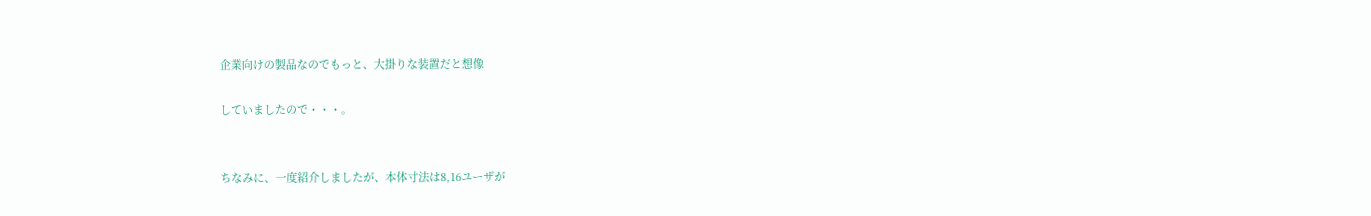企業向けの製品なのでもっと、大掛りな装置だと想像

していましたので・・・。


ちなみに、一度紹介しましたが、本体寸法は8,16ユーザが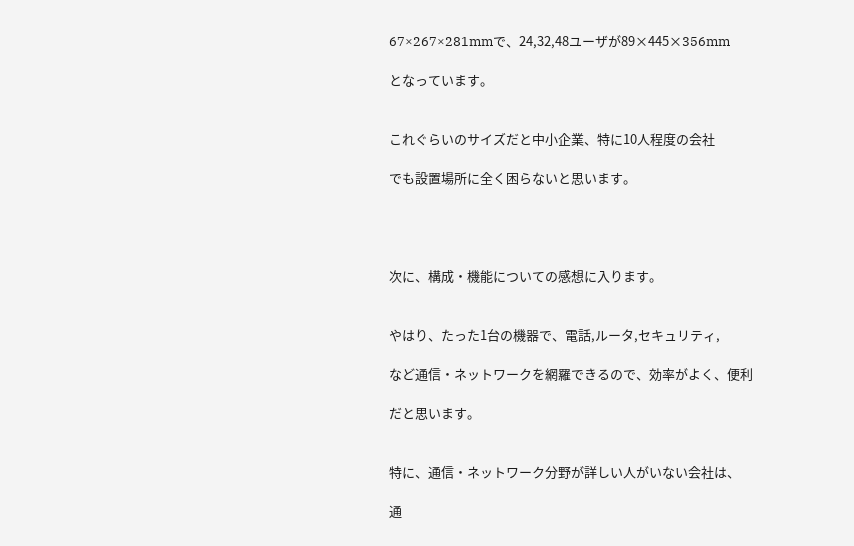67×267×281mmで、24,32,48ユーザが89×445×356mm

となっています。


これぐらいのサイズだと中小企業、特に10人程度の会社

でも設置場所に全く困らないと思います。




次に、構成・機能についての感想に入ります。


やはり、たった1台の機器で、電話,ルータ,セキュリティ,

など通信・ネットワークを網羅できるので、効率がよく、便利

だと思います。


特に、通信・ネットワーク分野が詳しい人がいない会社は、

通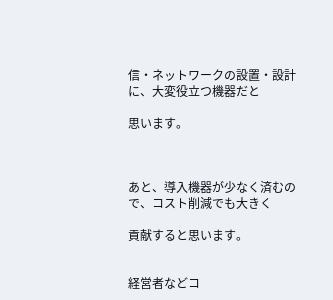信・ネットワークの設置・設計に、大変役立つ機器だと

思います。



あと、導入機器が少なく済むので、コスト削減でも大きく

貢献すると思います。


経営者などコ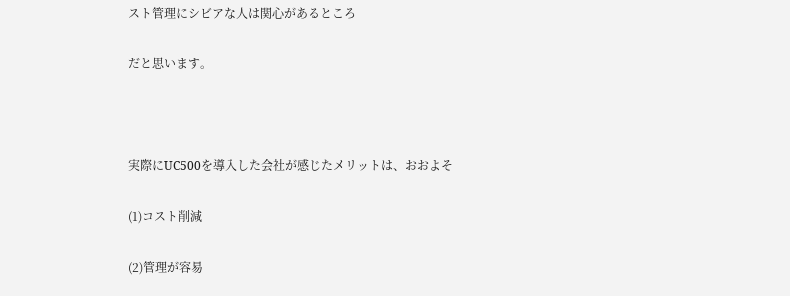スト管理にシビアな人は関心があるところ

だと思います。



実際にUC500を導入した会社が感じたメリットは、おおよそ

(1)コスト削減

(2)管理が容易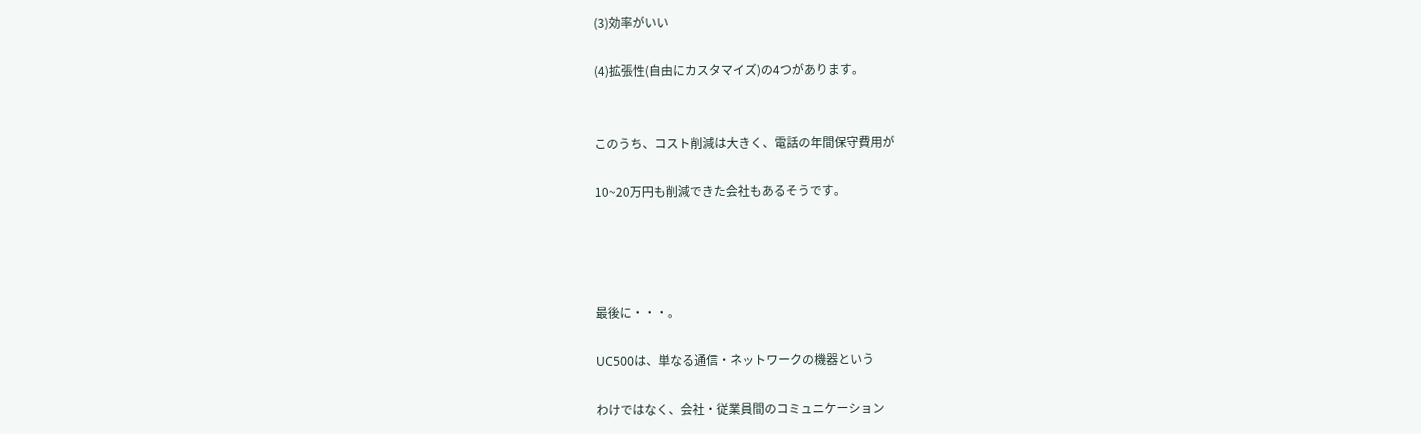(3)効率がいい

(4)拡張性(自由にカスタマイズ)の4つがあります。


このうち、コスト削減は大きく、電話の年間保守費用が

10~20万円も削減できた会社もあるそうです。




最後に・・・。

UC500は、単なる通信・ネットワークの機器という

わけではなく、会社・従業員間のコミュニケーション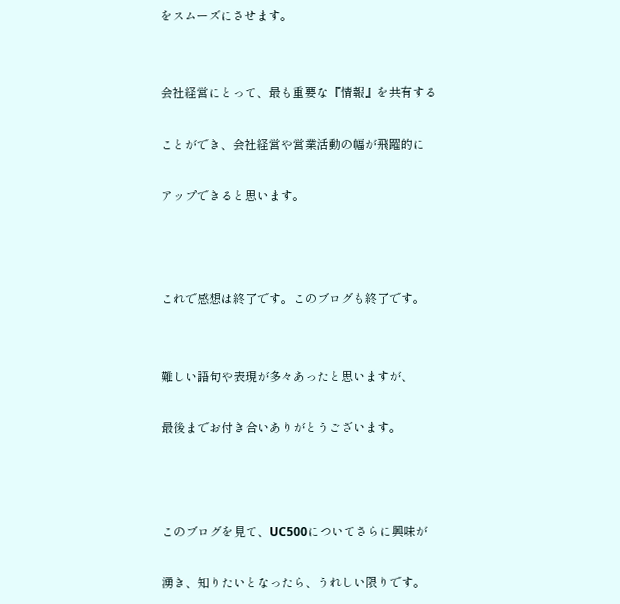をスムーズにさせます。


会社経営にとって、最も重要な『情報』を共有する

ことができ、会社経営や営業活動の幅が飛躍的に

アップできると思います。



これで感想は終了です。このブログも終了です。


難しい語句や表現が多々あったと思いますが、

最後までお付き合いありがとうございます。



このブログを見て、UC500についてさらに興味が

湧き、知りたいとなったら、うれしい限りです。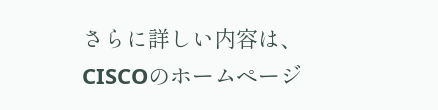さらに詳しい内容は、CISCOのホームページ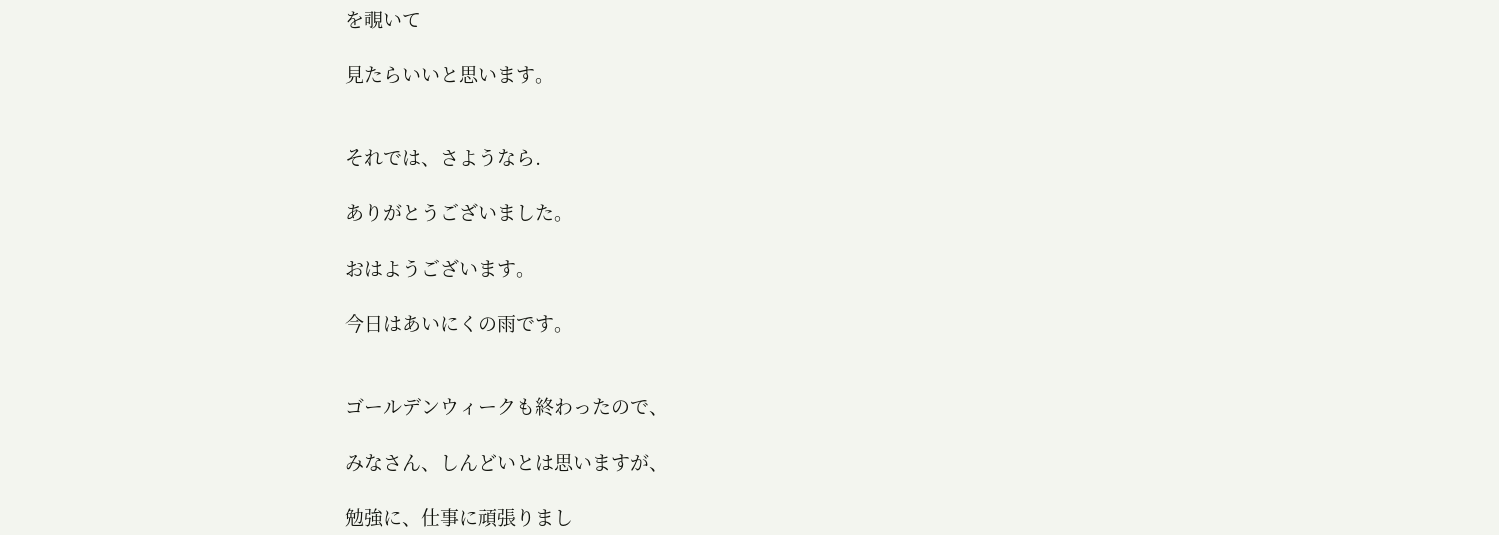を覗いて

見たらいいと思います。


それでは、さようなら.

ありがとうございました。

おはようございます。

今日はあいにくの雨です。


ゴールデンウィークも終わったので、

みなさん、しんどいとは思いますが、

勉強に、仕事に頑張りまし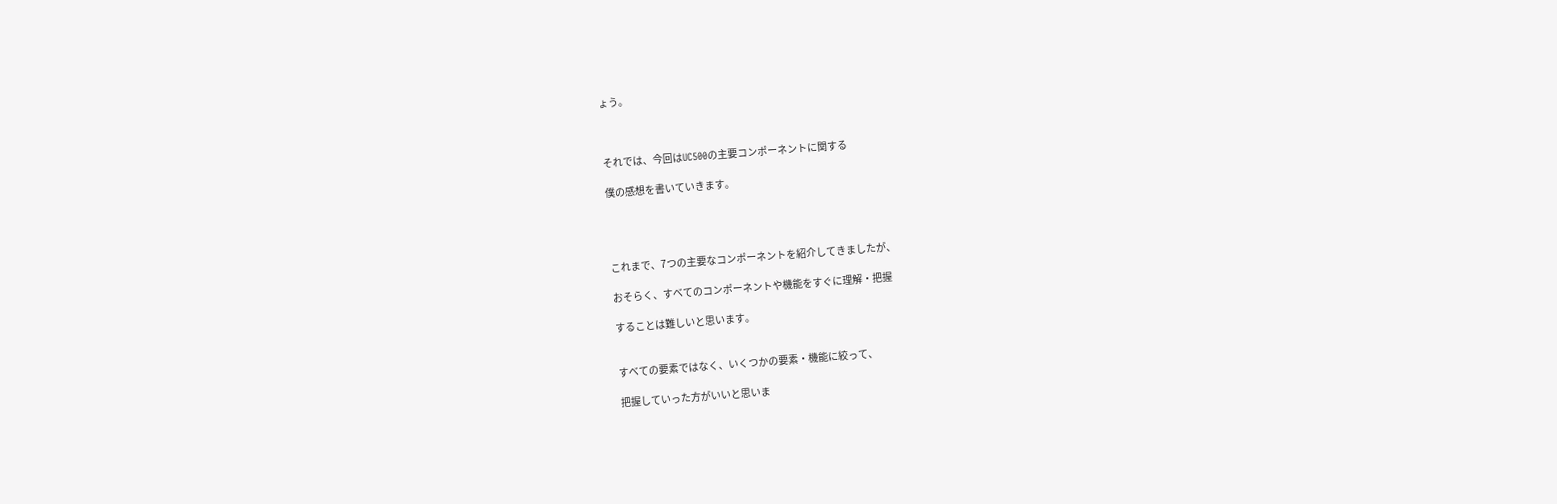ょう。



それでは、今回はUC500の主要コンポーネントに関する

僕の感想を書いていきます。




これまで、7つの主要なコンポーネントを紹介してきましたが、

おそらく、すべてのコンポーネントや機能をすぐに理解・把握

することは難しいと思います。


すべての要素ではなく、いくつかの要素・機能に絞って、

把握していった方がいいと思いま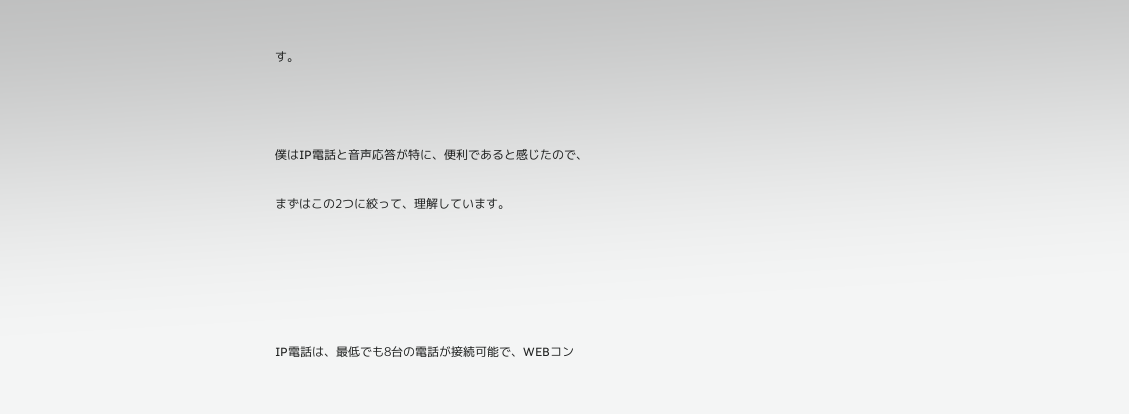す。



僕はIP電話と音声応答が特に、便利であると感じたので、

まずはこの2つに絞って、理解しています。





IP電話は、最低でも8台の電話が接続可能で、WEBコン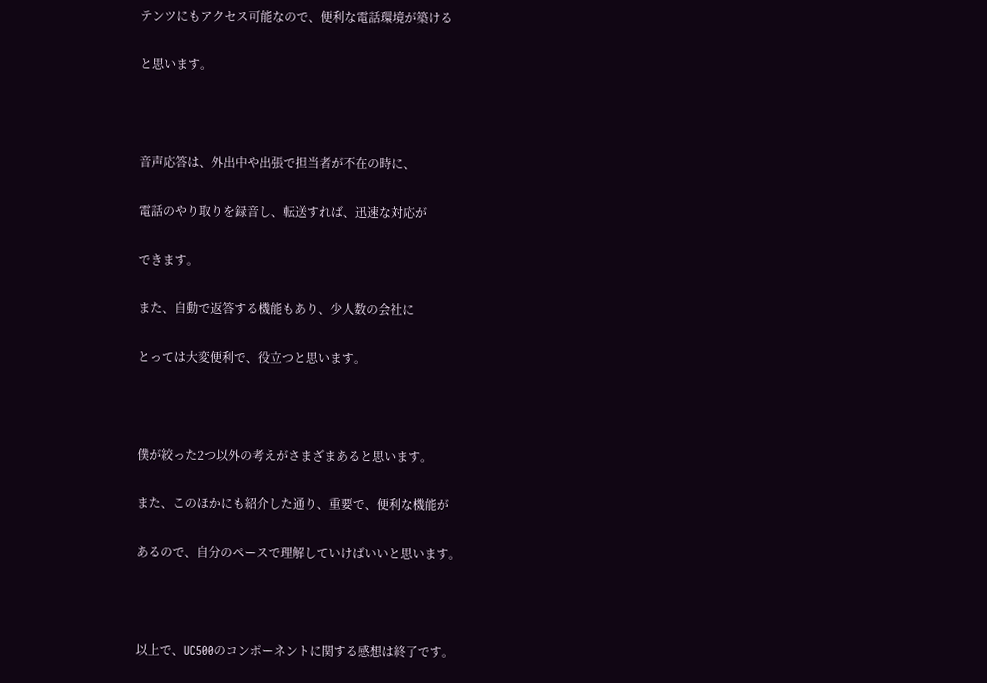テンツにもアクセス可能なので、便利な電話環境が築ける

と思います。



音声応答は、外出中や出張で担当者が不在の時に、

電話のやり取りを録音し、転送すれば、迅速な対応が

できます。

また、自動で返答する機能もあり、少人数の会社に

とっては大変便利で、役立つと思います。



僕が絞った2つ以外の考えがさまざまあると思います。

また、このほかにも紹介した通り、重要で、便利な機能が

あるので、自分のペースで理解していけばいいと思います。



以上で、UC500のコンポーネントに関する感想は終了です。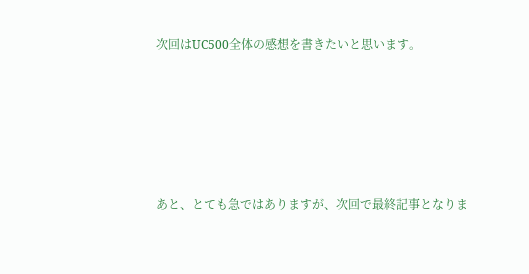次回はUC500全体の感想を書きたいと思います。





あと、とても急ではありますが、次回で最終記事となりま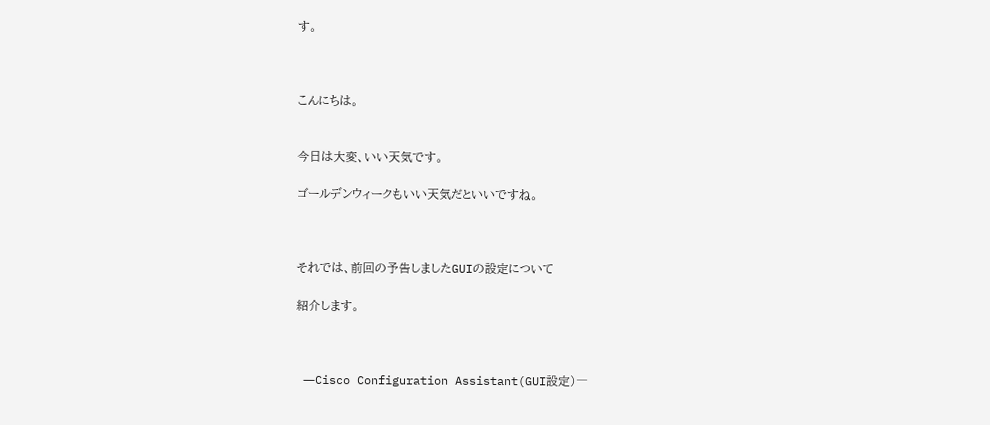す。



こんにちは。


今日は大変、いい天気です。

ゴールデンウィークもいい天気だといいですね。



それでは、前回の予告しましたGUIの設定について

紹介します。



 ―Cisco Configuration Assistant(GUI設定)―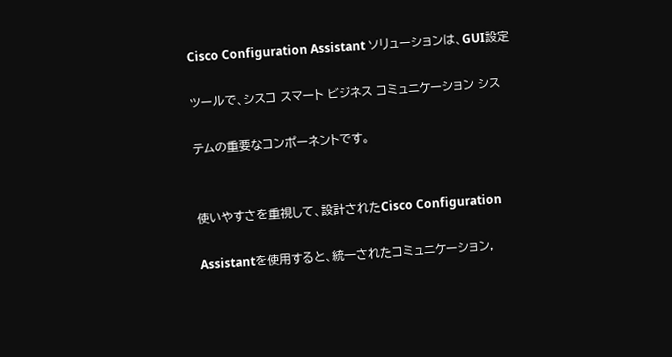Cisco Configuration Assistant ソリューションは、GUI設定

ツールで、シスコ スマート ビジネス コミュニケーション シス

テムの重要なコンポーネントです。


使いやすさを重視して、設計されたCisco Configuration

Assistantを使用すると、統一されたコミュニケーション,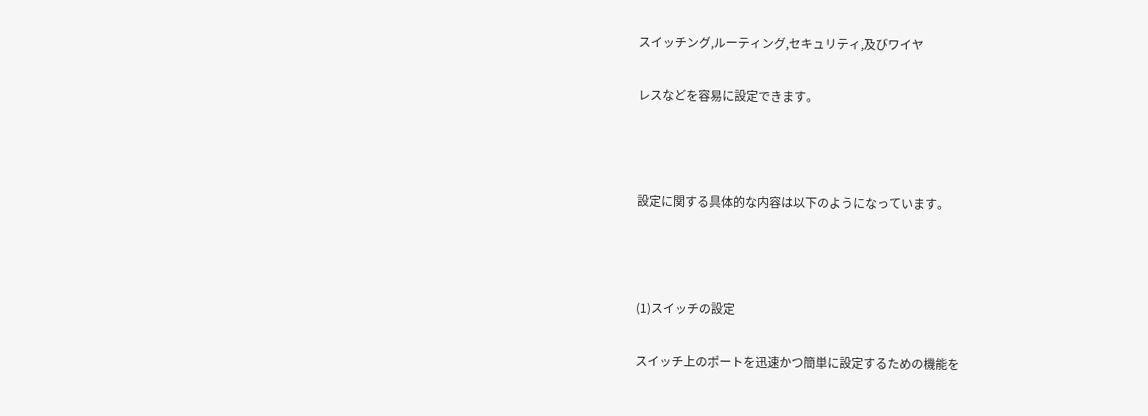スイッチング,ルーティング,セキュリティ,及びワイヤ

レスなどを容易に設定できます。



設定に関する具体的な内容は以下のようになっています。



(1)スイッチの設定

スイッチ上のポートを迅速かつ簡単に設定するための機能を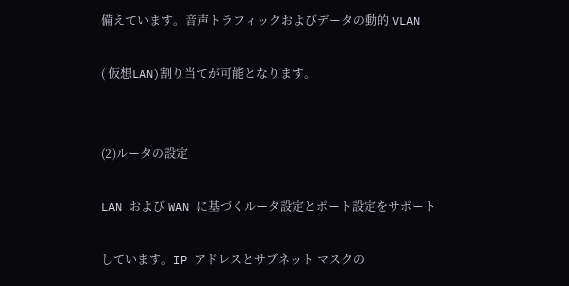備えています。音声トラフィックおよびデータの動的 VLAN

( 仮想LAN)割り当てが可能となります。


(2)ルータの設定

LAN および WAN に基づくルータ設定とポート設定をサポート

しています。IP アドレスとサブネット マスクの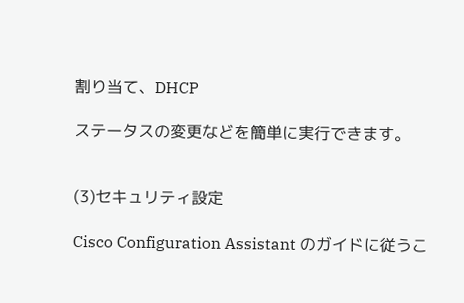割り当て、DHCP

ステータスの変更などを簡単に実行できます。


(3)セキュリティ設定

Cisco Configuration Assistant のガイドに従うこ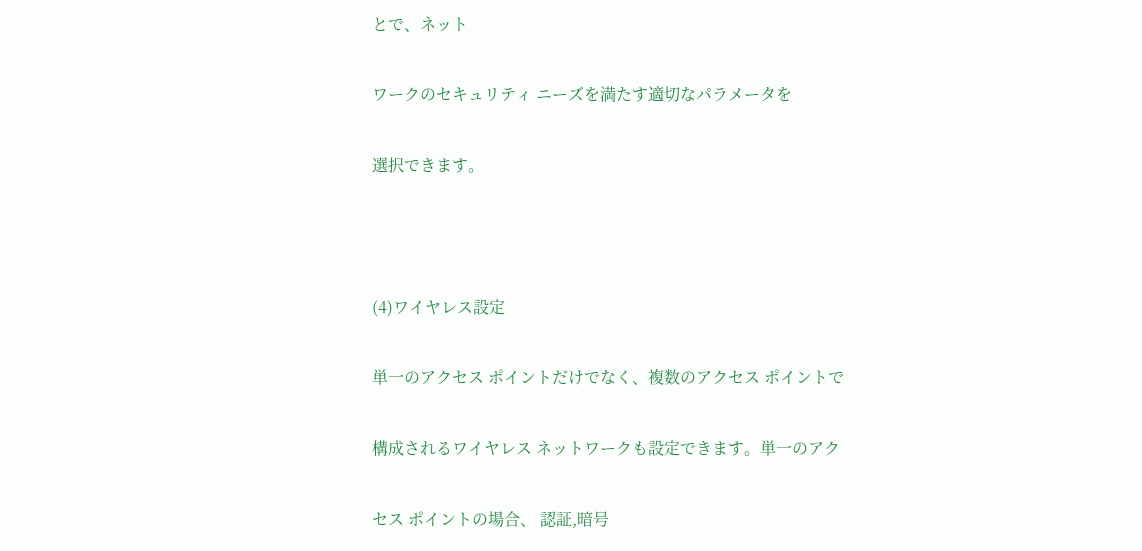とで、ネット

ワークのセキュリティ ニーズを満たす適切なパラメータを

選択できます。



(4)ワイヤレス設定

単一のアクセス ポイントだけでなく、複数のアクセス ポイントで

構成されるワイヤレス ネットワークも設定できます。単一のアク

セス ポイントの場合、 認証,暗号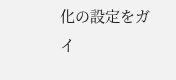化の設定をガイ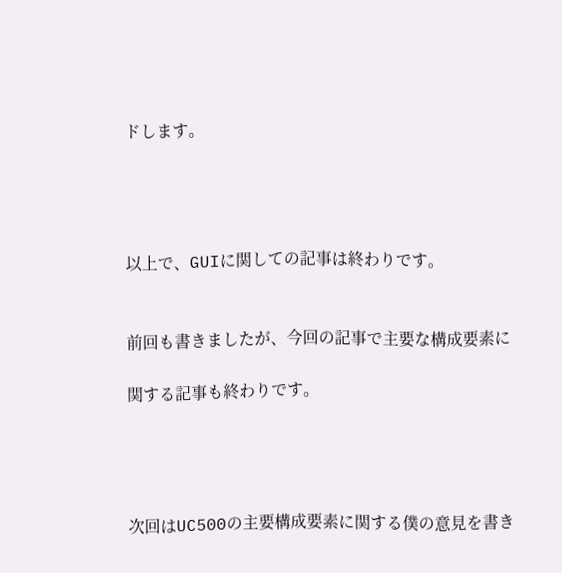ドします。




以上で、GUIに関しての記事は終わりです。


前回も書きましたが、今回の記事で主要な構成要素に

関する記事も終わりです。




次回はUC500の主要構成要素に関する僕の意見を書き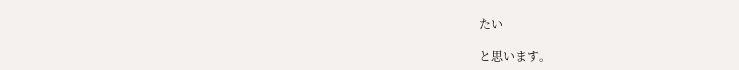たい

と思います。